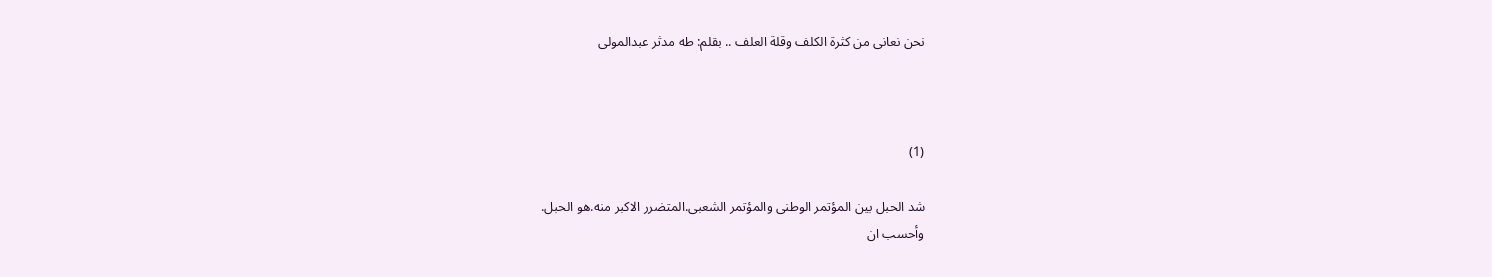نحن نعانى من كثرة الكلف وقلة العلف .. بقلم: طه مدثر عبدالمولى



(1)

شد الحبل بين المؤتمر الوطنى والمؤتمر الشعبى.المتضرر الاكبر منه.هو الحبل.
وأحسب ان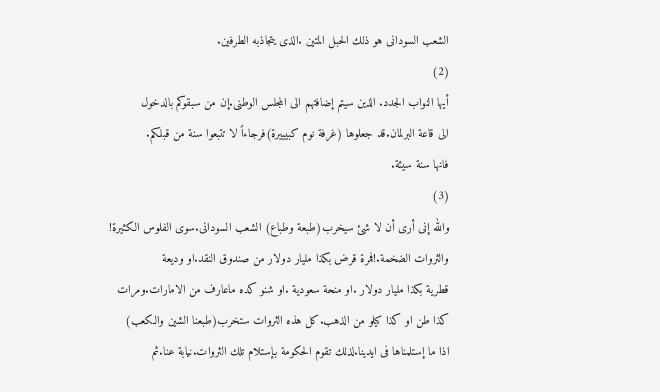الشعب السودانى هو ذلك الحبل المتين .الذى يتجاذبه الطرفين.
(2)
أيها النواب الجدد. الذين سيتم إضافتهم الى المجلس الوطنى.إن من سبقوكم بالدخول
الى قاعة البرلمان.قد جعلوها (غرفة نوم كبيييرة)فرجاءاً لا تتبعوا سنة من قبلكم.
فانها سنة سيئة.
(3)
والله إنى أرى أن لا شئ سيخرب(طبعة وطباع) الشعب السودانى.سوى الفلوس الكثيرة!
والثروات الضخمة.!فمرة قرض بكذا مليار دولار من صندوق النقد.او وديعة
قطرية بكذا مليار دولار .او منحة سعودية .او شنو كده ماعارف من الامارات.ومرات
كذا طن او كذا كيلو من الذهب.كل هذه الثروات ستخرب(طبعنا الشين والكعب)
اذا ما إستلمناها فى ايدينا.لذلك تقوم الحكومة بإستلام تلك الثروات.نيابة عنا.ثم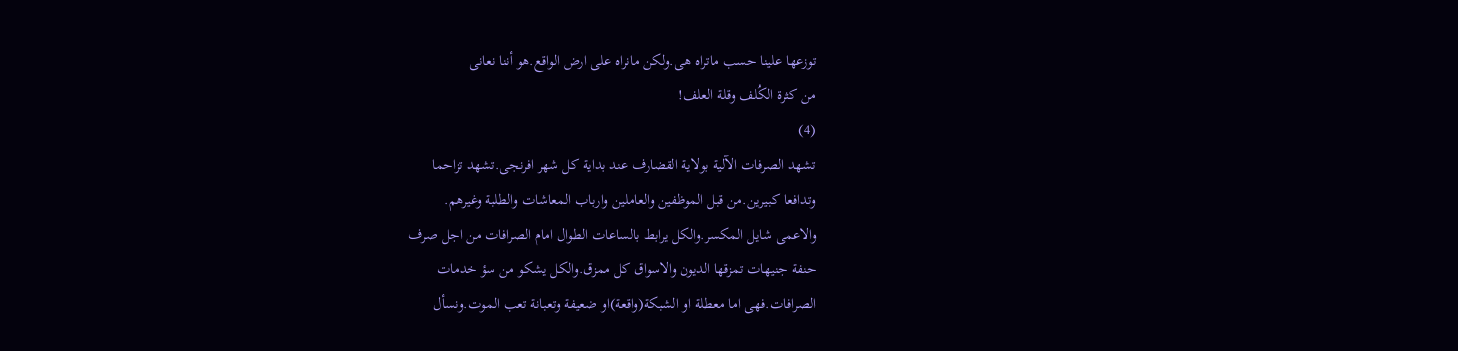توزعها علينا حسب ماتراه هى.ولكن مانراه على ارض الواقع.هو أننا نعانى
من كثرة الكُلف وقلة العلف!
(4)
تشهد الصرفات الآلية بولاية القضارف عند بداية كل شهر افرنجى.تشهد تزاحما
وتدافعا كبيرين.من قبل الموظفين والعاملين وارباب المعاشات والطلبة وغيرهم.
والاعمى شايل المكسر.والكل يرابط بالساعات الطوال امام الصرافات من اجل صرف
حنفة جنيهات تمزقها الديون والاسواق كل ممزق.والكل يشكو من سؤ خدمات
الصرافات.فهى اما معطلة او الشبكة(واقعة)او ضعيفة وتعبانة تعب الموت.ونسأل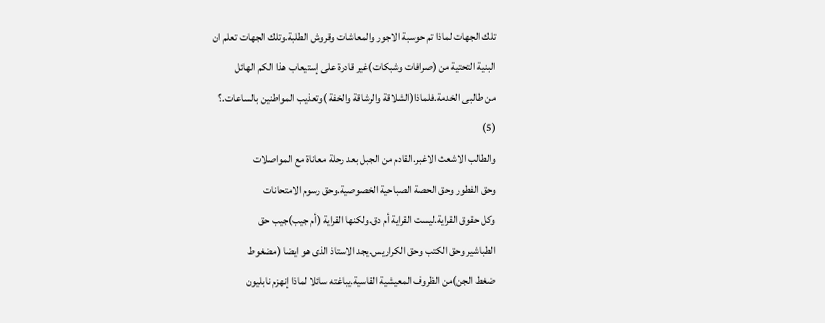تلك الجهات لماذا تم حوسبة الاجور والمعاشات وقروش الطلبة.وتلك الجهات تعلم ان
البنية التحتية من (صرافات وشبكات)غير قادرة على إستيعاب هذا الكم الهائل
من طالبى الخدمة.فلماذا(الشلاقة والرشاقة والخفة )وتعذيب المواطنين بالساعات.؟
(5)
والطالب الاشعث الاغبر.القادم من الجبل بعد رحلة معاناة مع المواصلات
وحق الفطور وحق الحصة الصباحية الخصوصية.وحق رسوم الامتحانات
وكل حقوق القراية.ليست القراية أم دق.ولكنها القراية (أم جيب)جيب حق
الطباشير وحق الكتب وحق الكراريس.يجد الاستاذ الذى هو ايضا (مضغوط
ضغط الجن)من الظروف المعيشية القاسية.يباغته سائلا لماذا إنهزم نابليون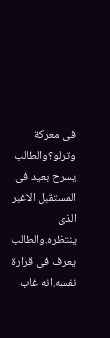فى معركة وترلو؟والطالب يسرح بعيد فى المستقبل الاغبر الذى ينتظره.والطالب
يعرف فى قرارة نفسه.انه غاب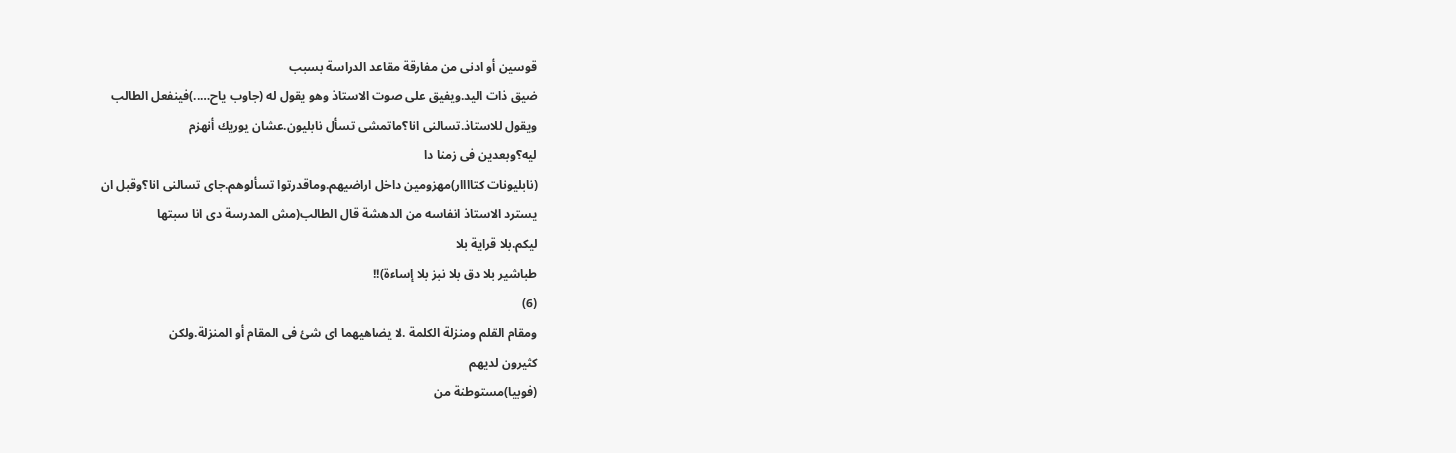قوسين أو ادنى من مفارقة مقاعد الدراسة بسبب
ضيق ذات اليد.ويفيق على صوت الاستاذ وهو يقول له (جاوب ياح…..)فينفعل الطالب
ويقول للاستاذ.تسالنى انا؟ماتمشى تسأل نابليون.عشان يوريك أنهزم
ليه؟وبعدين فى زمنا دا
(نابليونات كتاااار)مهزومين داخل اراضيهم.وماقدرتوا تسألوهم.جاى تسالنى انا؟وقبل ان
يسترد الاستاذ انفاسه من الدهشة قال الطالب(مش المدرسة دى انا سبتها
ليكم.بلا قراية بلا
طباشير بلا دق بلا نبز بلا إساءة)!!
(6)
ومقام القلم ومنزلة الكلمة .لا يضاهيهما اى شئ فى المقام أو المنزلة.ولكن
كثيرون لديهم
(فوبيا)مستوطنة من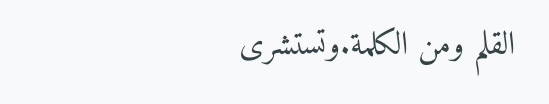القلم ومن الكلمة.وتستشرى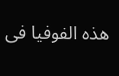هذه الفوفيا فى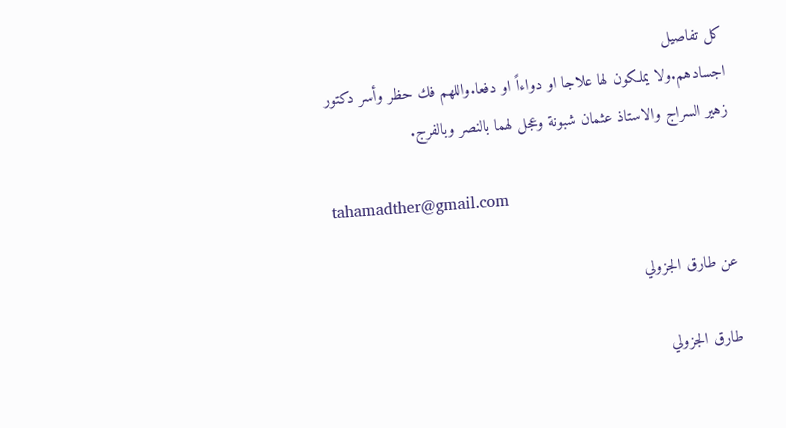كل تفاصيل
اجسادهم.ولا يملكون لها علاجا او دواءاً او دفعا.واللهم فك حظر وأسر دكتور
زهير السراج والاستاذ عثمان شبونة وعجل لهما بالنصر وبالفرج.

tahamadther@gmail.com

عن طارق الجزولي

طارق الجزولي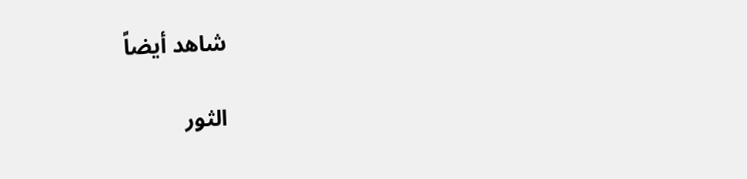شاهد أيضاً

الثور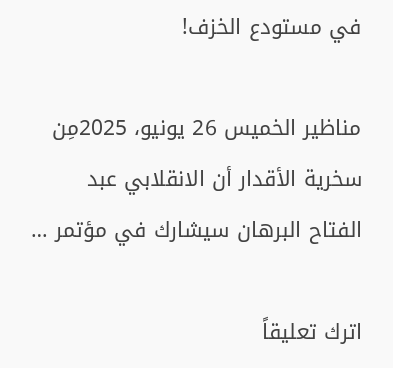في مستودع الخزف!

مناظير الخميس 26 يونيو، 2025مِن سخرية الأقدار أن الانقلابي عبد الفتاح البرهان سيشارك في مؤتمر …

اترك تعليقاً